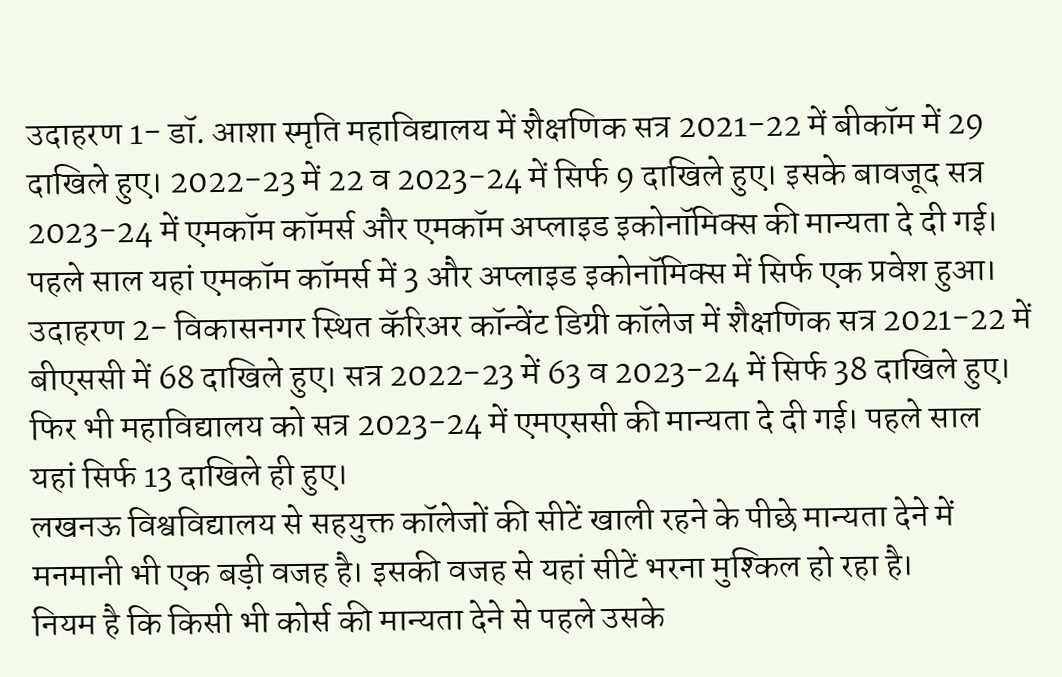उदाहरण 1- डॉ. आशा स्मृति महाविद्यालय में शैक्षणिक सत्र 2021-22 में बीकॉम में 29 दाखिले हुए। 2022-23 में 22 व 2023-24 में सिर्फ 9 दाखिले हुए। इसके बावजूद सत्र 2023-24 में एमकॉम कॉमर्स और एमकॉम अप्लाइड इकोनॉमिक्स की मान्यता दे दी गई। पहले साल यहां एमकॉम कॉमर्स में 3 और अप्लाइड इकोनॉमिक्स में सिर्फ एक प्रवेश हुआ।
उदाहरण 2- विकासनगर स्थित कॅरिअर कॉन्वेंट डिग्री कॉलेज में शैक्षणिक सत्र 2021-22 में बीएससी में 68 दाखिले हुए। सत्र 2022-23 में 63 व 2023-24 में सिर्फ 38 दाखिले हुए। फिर भी महाविद्यालय को सत्र 2023-24 में एमएससी की मान्यता दे दी गई। पहले साल यहां सिर्फ 13 दाखिले ही हुए।
लखनऊ विश्वविद्यालय से सहयुक्त कॉलेजों की सीटें खाली रहने के पीछे मान्यता देने में मनमानी भी एक बड़ी वजह है। इसकी वजह से यहां सीटें भरना मुश्किल हो रहा है।
नियम है कि किसी भी कोर्स की मान्यता देने से पहले उसके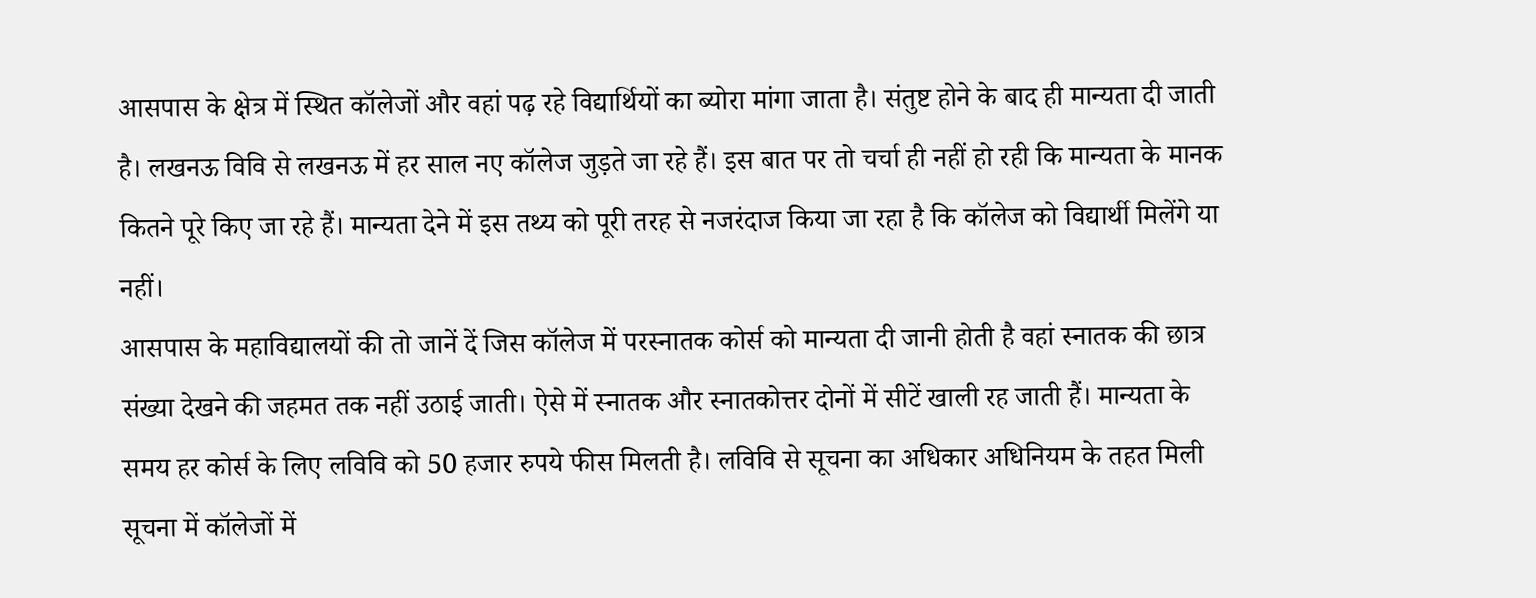आसपास के क्षेत्र में स्थित कॉलेजों और वहां पढ़ रहे विद्यार्थियों का ब्योरा मांगा जाता है। संतुष्ट होने के बाद ही मान्यता दी जाती है। लखनऊ विवि से लखनऊ में हर साल नए कॉलेज जुड़ते जा रहे हैं। इस बात पर तो चर्चा ही नहीं हो रही कि मान्यता के मानक कितने पूरे किए जा रहे हैं। मान्यता देने में इस तथ्य को पूरी तरह से नजरंदाज किया जा रहा है कि कॉलेज को विद्यार्थी मिलेंगे या नहीं।
आसपास के महाविद्यालयों की तो जानें दें जिस कॉलेज में परस्नातक कोर्स को मान्यता दी जानी होती है वहां स्नातक की छात्र संख्या देखने की जहमत तक नहीं उठाई जाती। ऐसे में स्नातक और स्नातकोत्तर दोनों में सीटें खाली रह जाती हैं। मान्यता के समय हर कोर्स के लिए लविवि को 50 हजार रुपये फीस मिलती है। लविवि से सूचना का अधिकार अधिनियम के तहत मिली सूचना में कॉलेजों में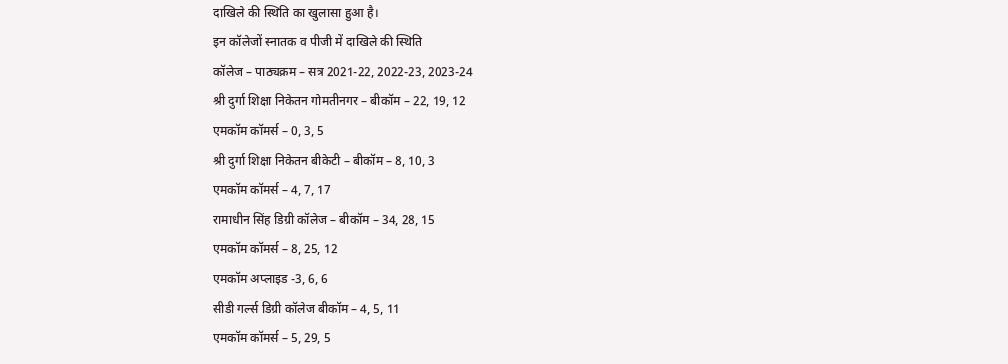दाखिले की स्थिति का खुलासा हुआ है।
इन कॉलेजों स्नातक व पीजी में दाखिले की स्थिति
कॉलेज – पाठ्यक्रम – सत्र 2021-22, 2022-23, 2023-24
श्री दुर्गा शिक्षा निकेतन गोमतीनगर – बीकॉम – 22, 19, 12
एमकॉम कॉमर्स – 0, 3, 5
श्री दुर्गा शिक्षा निकेतन बीकेटी – बीकॉम – 8, 10, 3
एमकॉम कॉमर्स – 4, 7, 17
रामाधीन सिंह डिग्री कॉलेज – बीकॉम – 34, 28, 15
एमकॉम कॉमर्स – 8, 25, 12
एमकॉम अप्लाइड -3, 6, 6
सीडी गर्ल्स डिग्री कॉलेज बीकॉम – 4, 5, 11
एमकॉम कॉमर्स – 5, 29, 5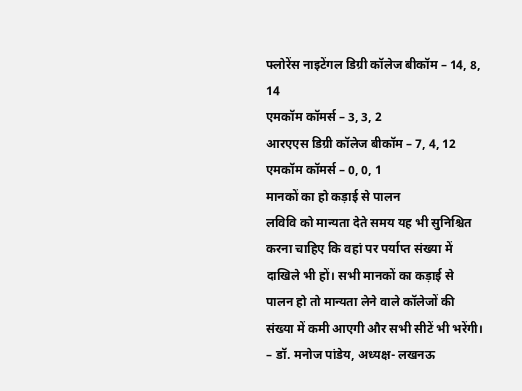फ्लोरेंस नाइटेंगल डिग्री कॉलेज बीकॉम – 14, 8, 14
एमकॉम कॉमर्स – 3, 3, 2
आरएएस डिग्री कॉलेज बीकॉम – 7, 4, 12
एमकॉम कॉमर्स – 0, 0, 1
मानकों का हो कड़ाई से पालन
लविवि को मान्यता देते समय यह भी सुनिश्चित करना चाहिए कि वहां पर पर्याप्त संख्या में दाखिले भी हों। सभी मानकों का कड़ाई से पालन हो तो मान्यता लेने वाले कॉलेजों की संख्या में कमी आएगी और सभी सीटें भी भरेंगी।
– डॉ. मनोज पांडेय, अध्यक्ष- लखनऊ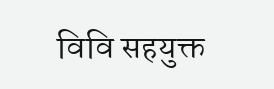विवि सहयुक्त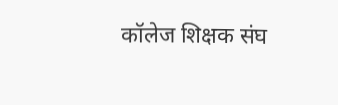कॉलेज शिक्षक संघ